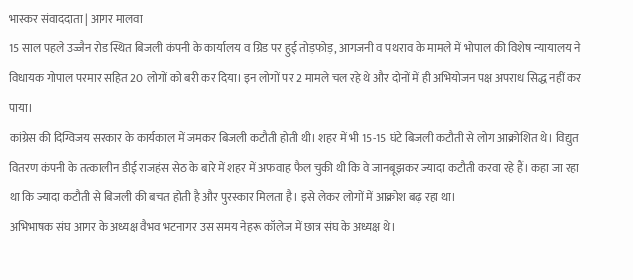भास्कर संवाददाता | आगर मालवा
15 साल पहले उज्जैन रोड स्थित बिजली कंपनी के कार्यालय व ग्रिड पर हुई तोड़फोड़, आगजनी व पथराव के मामले में भोपाल की विशेष न्यायालय ने विधायक गोपाल परमार सहित 20 लोगों को बरी कर दिया। इन लोगों पर 2 मामले चल रहे थे और दोनों में ही अभियोजन पक्ष अपराध सिद्ध नहीं कर पाया।
कांग्रेस की दिग्विजय सरकार के कार्यकाल में जमकर बिजली कटौती होती थी। शहर में भी 15-15 घंटे बिजली कटौती से लोग आक्रोशित थे। विद्युत वितरण कंपनी के तत्कालीन डीई राजहंस सेठ के बारे में शहर में अफवाह फैल चुकी थी कि वे जानबूझकर ज्यादा कटौती करवा रहे हैं। कहा जा रहा था कि ज्यादा कटौती से बिजली की बचत होती है और पुरस्कार मिलता है। इसे लेकर लोगों में आक्रोश बढ़ रहा था।
अभिभाषक संघ आगर के अध्यक्ष वैभव भटनागर उस समय नेहरू कॉलेज में छात्र संघ के अध्यक्ष थे।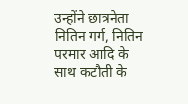उन्होंने छात्रनेता नितिन गर्ग, नितिन परमार आदि के साथ कटौती के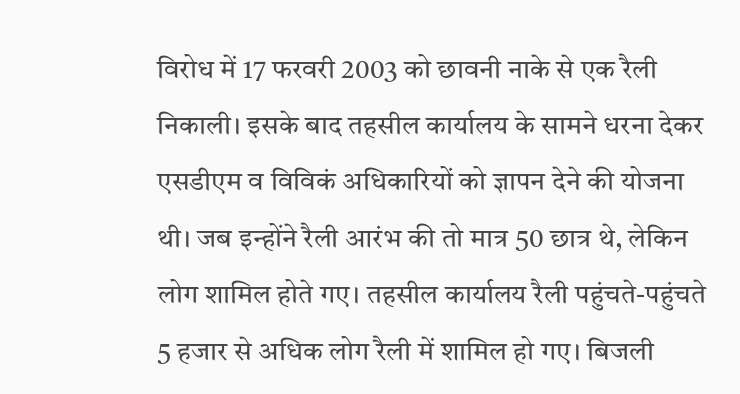विरोध में 17 फरवरी 2003 को छावनी नाके से एक रैली निकाली। इसके बाद तहसील कार्यालय के सामने धरना देकर एसडीएम व विविकं अधिकारियों को ज्ञापन देने की योजना थी। जब इन्होंने रैली आरंभ की तो मात्र 50 छात्र थे, लेकिन लोग शामिल होते गए। तहसील कार्यालय रैली पहुंचते-पहुंचते 5 हजार से अधिक लोग रैली में शामिल हो गए। बिजली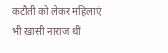कटौती को लेकर महिलाएं भी खासी नाराज थीं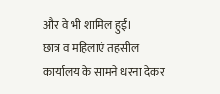और वे भी शामिल हुईं।
छात्र व महिलाएं तहसील कार्यालय के सामने धरना देकर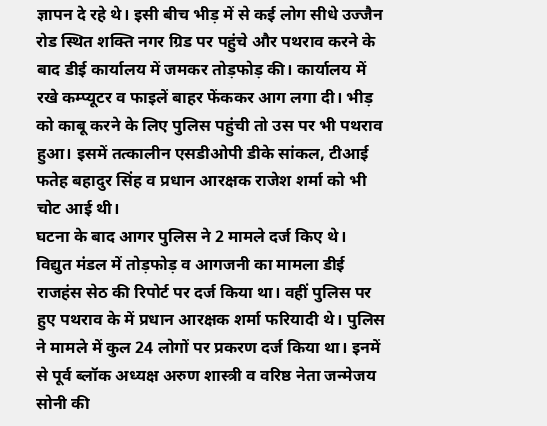ज्ञापन दे रहे थे। इसी बीच भीड़ में से कई लोग सीधे उज्जैन रोड स्थित शक्ति नगर ग्रिड पर पहुंचे और पथराव करने के बाद डीई कार्यालय में जमकर तोड़फोड़ की। कार्यालय में रखे कम्प्यूटर व फाइलें बाहर फेंककर आग लगा दी। भीड़ को काबू करने के लिए पुलिस पहुंची तो उस पर भी पथराव हुआ। इसमें तत्कालीन एसडीओपी डीके सांकल, टीआई फतेह बहादुर सिंह व प्रधान आरक्षक राजेश शर्मा को भी चोट आई थी।
घटना के बाद आगर पुलिस ने 2 मामले दर्ज किए थे। विद्युत मंडल में तोड़फोड़ व आगजनी का मामला डीई राजहंस सेठ की रिपोर्ट पर दर्ज किया था। वहीं पुलिस पर हुए पथराव के में प्रधान आरक्षक शर्मा फरियादी थे। पुलिस ने मामले में कुल 24 लोगों पर प्रकरण दर्ज किया था। इनमें से पूर्व ब्लॉक अध्यक्ष अरुण शास्त्री व वरिष्ठ नेता जन्मेजय सोनी की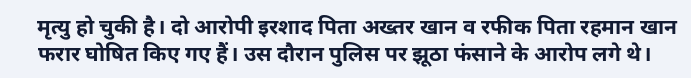मृत्यु हो चुकी है। दो आरोपी इरशाद पिता अख्तर खान व रफीक पिता रहमान खान फरार घोषित किए गए हैं। उस दौरान पुलिस पर झूठा फंसाने के आरोप लगे थे।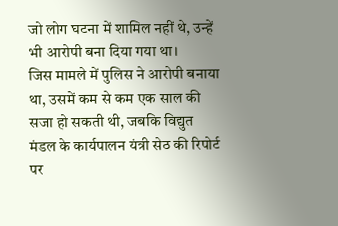जो लोग घटना में शामिल नहीं थे, उन्हें भी आरोपी बना दिया गया था।
जिस मामले में पुलिस ने आरोपी बनाया था, उसमें कम से कम एक साल की सजा हो सकती थी, जबकि विद्युत मंडल के कार्यपालन यंत्री सेठ की रिपोर्ट पर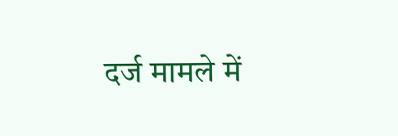दर्ज मामले में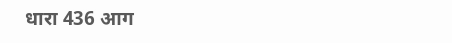धारा 436 आग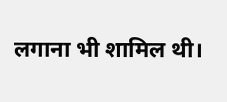लगाना भी शामिल थी।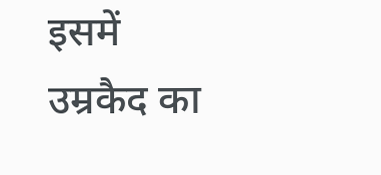इसमें उम्रकैद का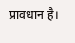प्रावधान है।